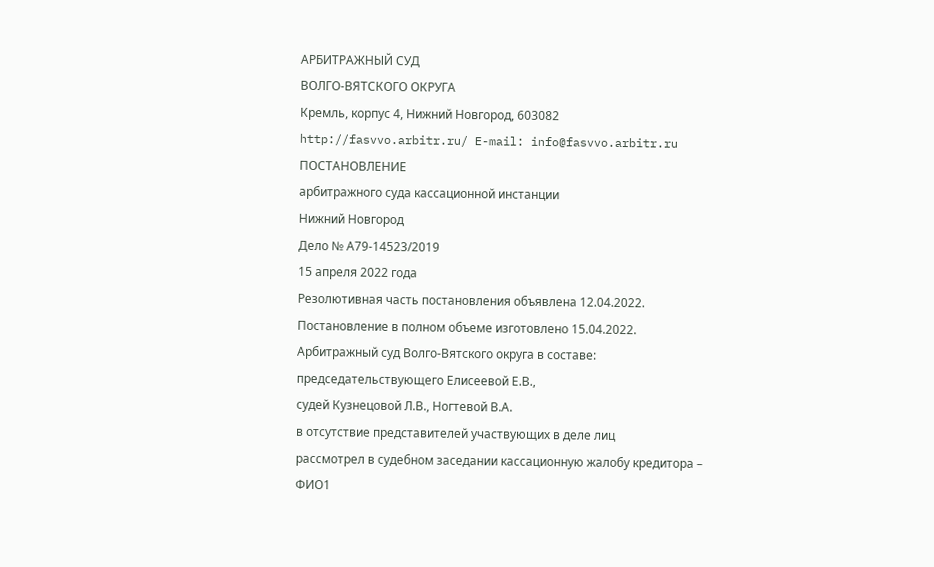АРБИТРАЖНЫЙ СУД
ВОЛГО-ВЯТСКОГО ОКРУГА
Кремль, корпус 4, Нижний Новгород, 603082
http://fasvvo.arbitr.ru/ E-mail: info@fasvvo.arbitr.ru
ПОСТАНОВЛЕНИЕ
арбитражного суда кассационной инстанции
Нижний Новгород
Дело № А79-14523/2019
15 апреля 2022 года
Резолютивная часть постановления объявлена 12.04.2022.
Постановление в полном объеме изготовлено 15.04.2022.
Арбитражный суд Волго-Вятского округа в составе:
председательствующего Елисеевой Е.В.,
судей Кузнецовой Л.В., Ногтевой В.А.
в отсутствие представителей участвующих в деле лиц
рассмотрел в судебном заседании кассационную жалобу кредитора –
ФИО1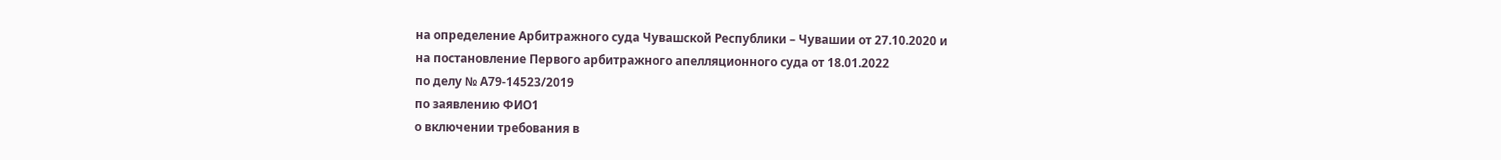на определение Арбитражного суда Чувашской Республики – Чувашии от 27.10.2020 и
на постановление Первого арбитражного апелляционного суда от 18.01.2022
по делу № А79-14523/2019
по заявлению ФИО1
о включении требования в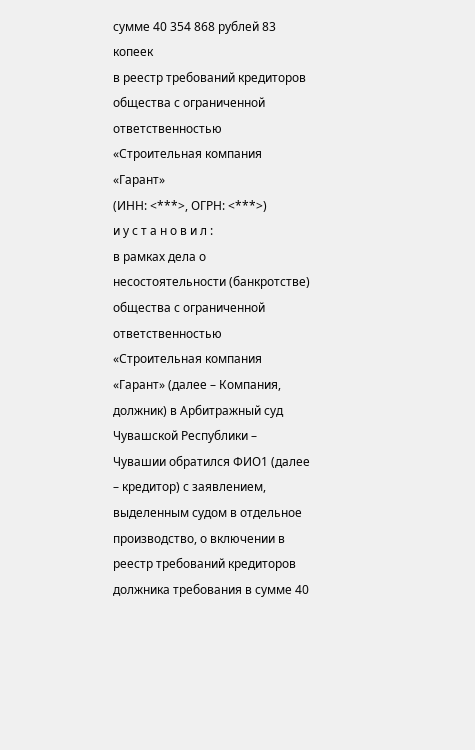сумме 40 354 868 рублей 83 копеек
в реестр требований кредиторов
общества с ограниченной ответственностью
«Строительная компания «Гарант»
(ИНН: <***>, ОГРН: <***>)
и у с т а н о в и л :
в рамках дела о несостоятельности (банкротстве) общества с ограниченной ответственностью «Строительная компания «Гарант» (далее – Компания, должник) в Арбитражный суд Чувашской Республики – Чувашии обратился ФИО1 (далее – кредитор) с заявлением, выделенным судом в отдельное производство, о включении в реестр требований кредиторов должника требования в сумме 40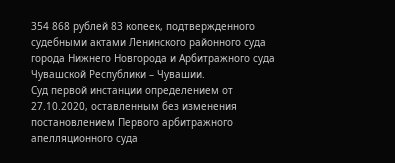354 868 рублей 83 копеек, подтвержденного судебными актами Ленинского районного суда города Нижнего Новгорода и Арбитражного суда Чувашской Республики – Чувашии.
Суд первой инстанции определением от 27.10.2020, оставленным без изменения постановлением Первого арбитражного апелляционного суда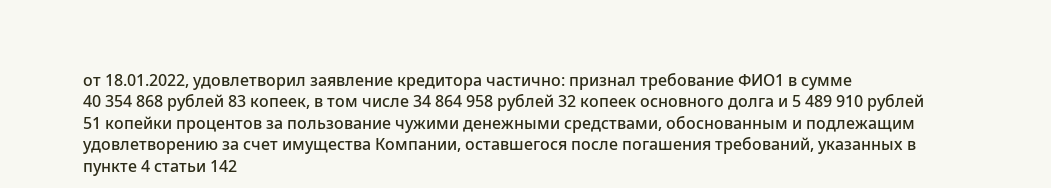от 18.01.2022, удовлетворил заявление кредитора частично: признал требование ФИО1 в сумме
40 354 868 рублей 83 копеек, в том числе 34 864 958 рублей 32 копеек основного долга и 5 489 910 рублей 51 копейки процентов за пользование чужими денежными средствами, обоснованным и подлежащим удовлетворению за счет имущества Компании, оставшегося после погашения требований, указанных в пункте 4 статьи 142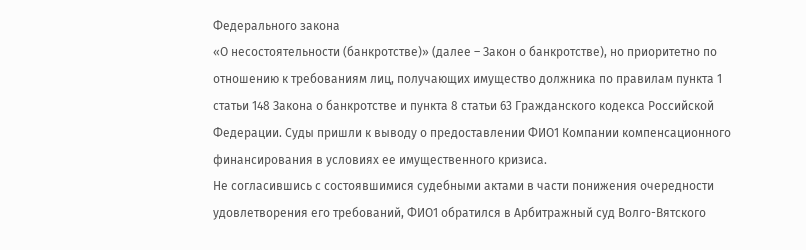Федерального закона
«О несостоятельности (банкротстве)» (далее – Закон о банкротстве), но приоритетно по отношению к требованиям лиц, получающих имущество должника по правилам пункта 1 статьи 148 Закона о банкротстве и пункта 8 статьи 63 Гражданского кодекса Российской Федерации. Суды пришли к выводу о предоставлении ФИО1 Компании компенсационного финансирования в условиях ее имущественного кризиса.
Не согласившись с состоявшимися судебными актами в части понижения очередности удовлетворения его требований, ФИО1 обратился в Арбитражный суд Волго-Вятского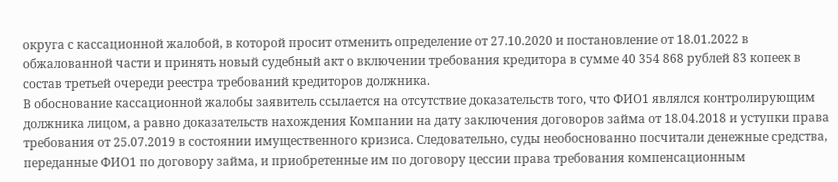округа с кассационной жалобой, в которой просит отменить определение от 27.10.2020 и постановление от 18.01.2022 в обжалованной части и принять новый судебный акт о включении требования кредитора в сумме 40 354 868 рублей 83 копеек в состав третьей очереди реестра требований кредиторов должника.
В обоснование кассационной жалобы заявитель ссылается на отсутствие доказательств того, что ФИО1 являлся контролирующим должника лицом, а равно доказательств нахождения Компании на дату заключения договоров займа от 18.04.2018 и уступки права требования от 25.07.2019 в состоянии имущественного кризиса. Следовательно, суды необоснованно посчитали денежные средства, переданные ФИО1 по договору займа, и приобретенные им по договору цессии права требования компенсационным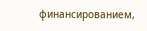финансированием,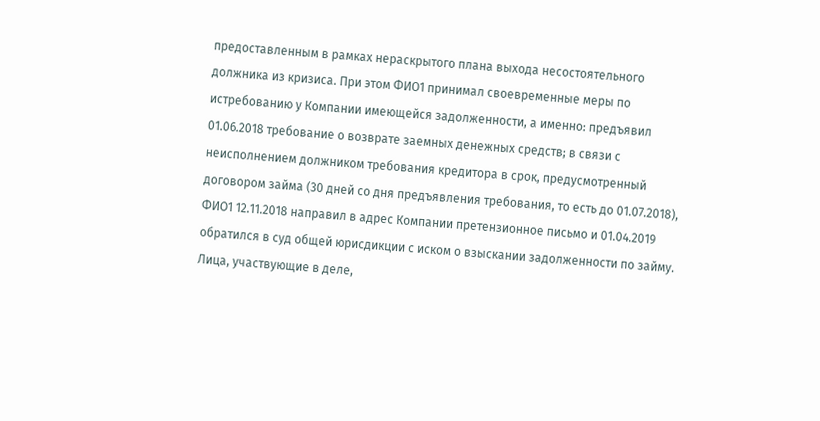предоставленным в рамках нераскрытого плана выхода несостоятельного должника из кризиса. При этом ФИО1 принимал своевременные меры по истребованию у Компании имеющейся задолженности, а именно: предъявил 01.06.2018 требование о возврате заемных денежных средств; в связи с неисполнением должником требования кредитора в срок, предусмотренный договором займа (30 дней со дня предъявления требования, то есть до 01.07.2018), ФИО1 12.11.2018 направил в адрес Компании претензионное письмо и 01.04.2019 обратился в суд общей юрисдикции с иском о взыскании задолженности по займу.
Лица, участвующие в деле,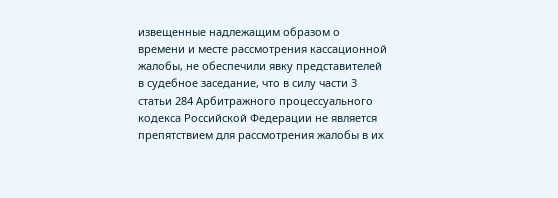извещенные надлежащим образом о времени и месте рассмотрения кассационной жалобы, не обеспечили явку представителей в судебное заседание, что в силу части 3 статьи 284 Арбитражного процессуального кодекса Российской Федерации не является препятствием для рассмотрения жалобы в их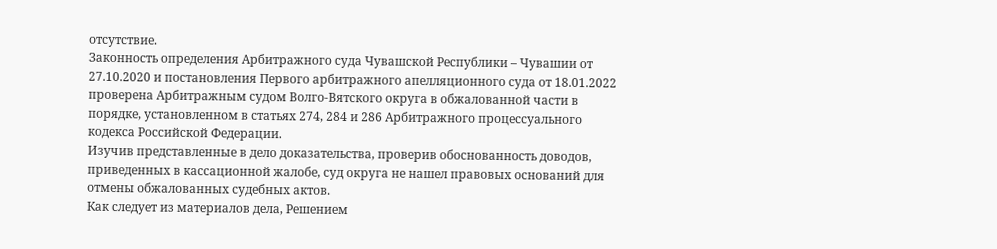отсутствие.
Законность определения Арбитражного суда Чувашской Республики – Чувашии от 27.10.2020 и постановления Первого арбитражного апелляционного суда от 18.01.2022 проверена Арбитражным судом Волго-Вятского округа в обжалованной части в порядке, установленном в статьях 274, 284 и 286 Арбитражного процессуального кодекса Российской Федерации.
Изучив представленные в дело доказательства, проверив обоснованность доводов, приведенных в кассационной жалобе, суд округа не нашел правовых оснований для отмены обжалованных судебных актов.
Как следует из материалов дела, Решением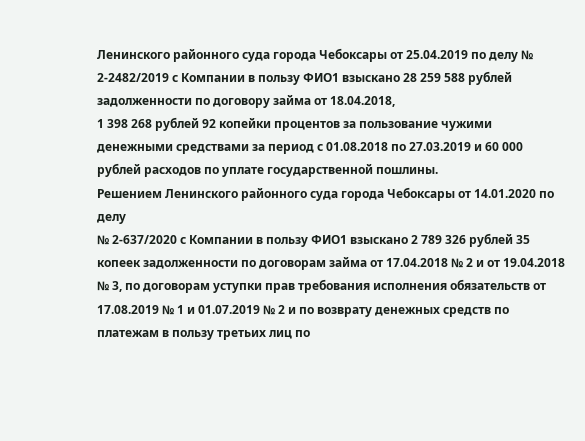Ленинского районного суда города Чебоксары от 25.04.2019 по делу № 2-2482/2019 с Компании в пользу ФИО1 взыскано 28 259 588 рублей задолженности по договору займа от 18.04.2018,
1 398 268 рублей 92 копейки процентов за пользование чужими денежными средствами за период с 01.08.2018 по 27.03.2019 и 60 000 рублей расходов по уплате государственной пошлины.
Решением Ленинского районного суда города Чебоксары от 14.01.2020 по делу
№ 2-637/2020 с Компании в пользу ФИО1 взыскано 2 789 326 рублей 35 копеек задолженности по договорам займа от 17.04.2018 № 2 и от 19.04.2018 № 3, по договорам уступки прав требования исполнения обязательств от 17.08.2019 № 1 и 01.07.2019 № 2 и по возврату денежных средств по платежам в пользу третьих лиц по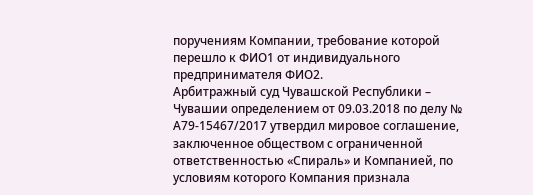поручениям Компании, требование которой перешло к ФИО1 от индивидуального предпринимателя ФИО2.
Арбитражный суд Чувашской Республики – Чувашии определением от 09.03.2018 по делу № А79-15467/2017 утвердил мировое соглашение, заключенное обществом с ограниченной ответственностью «Спираль» и Компанией, по условиям которого Компания признала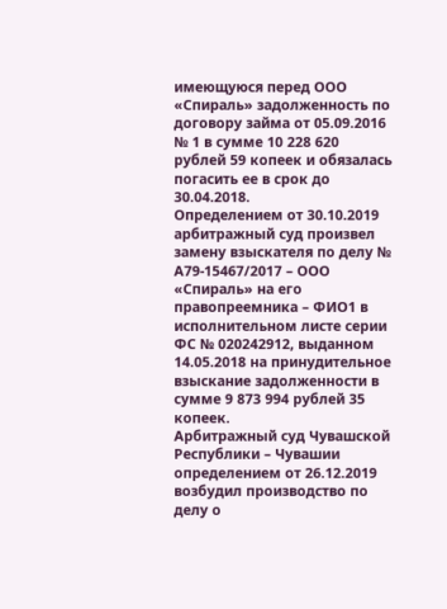имеющуюся перед ООО «Спираль» задолженность по договору займа от 05.09.2016 № 1 в сумме 10 228 620 рублей 59 копеек и обязалась погасить ее в срок до 30.04.2018.
Определением от 30.10.2019 арбитражный суд произвел замену взыскателя по делу № А79-15467/2017 – ООО «Спираль» на его правопреемника – ФИО1 в исполнительном листе серии ФС № 020242912, выданном 14.05.2018 на принудительное взыскание задолженности в сумме 9 873 994 рублей 35 копеек.
Арбитражный суд Чувашской Республики – Чувашии определением от 26.12.2019 возбудил производство по делу о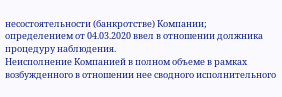несостоятельности (банкротстве) Компании; определением от 04.03.2020 ввел в отношении должника процедуру наблюдения.
Неисполнение Компанией в полном объеме в рамках возбужденного в отношении нее сводного исполнительного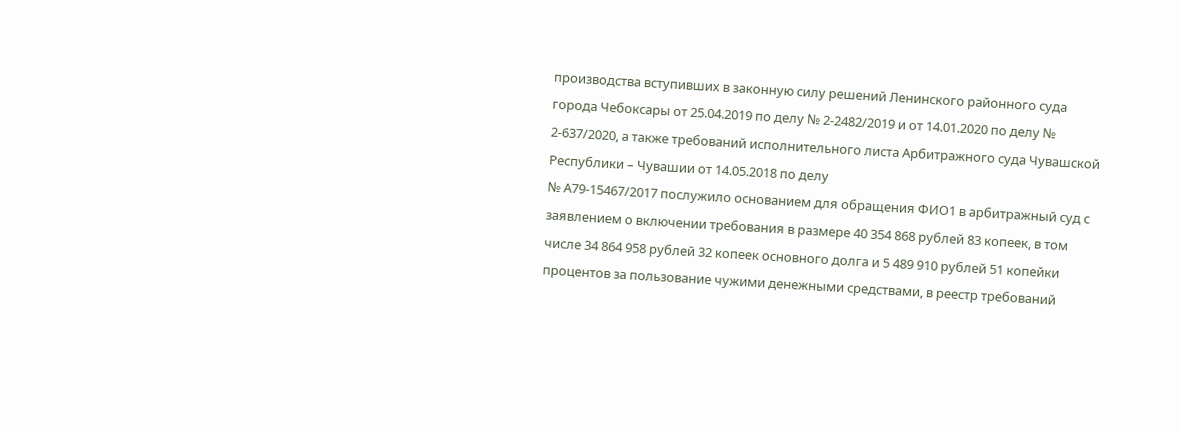производства вступивших в законную силу решений Ленинского районного суда города Чебоксары от 25.04.2019 по делу № 2-2482/2019 и от 14.01.2020 по делу № 2-637/2020, а также требований исполнительного листа Арбитражного суда Чувашской Республики – Чувашии от 14.05.2018 по делу
№ А79-15467/2017 послужило основанием для обращения ФИО1 в арбитражный суд с заявлением о включении требования в размере 40 354 868 рублей 83 копеек, в том числе 34 864 958 рублей 32 копеек основного долга и 5 489 910 рублей 51 копейки процентов за пользование чужими денежными средствами, в реестр требований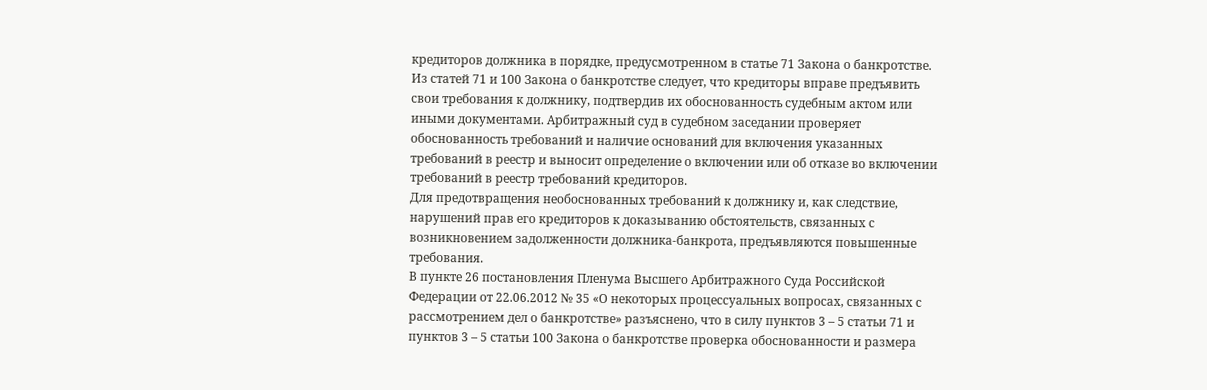кредиторов должника в порядке, предусмотренном в статье 71 Закона о банкротстве.
Из статей 71 и 100 Закона о банкротстве следует, что кредиторы вправе предъявить свои требования к должнику, подтвердив их обоснованность судебным актом или иными документами. Арбитражный суд в судебном заседании проверяет обоснованность требований и наличие оснований для включения указанных требований в реестр и выносит определение о включении или об отказе во включении требований в реестр требований кредиторов.
Для предотвращения необоснованных требований к должнику и, как следствие, нарушений прав его кредиторов к доказыванию обстоятельств, связанных с возникновением задолженности должника-банкрота, предъявляются повышенные требования.
В пункте 26 постановления Пленума Высшего Арбитражного Суда Российской Федерации от 22.06.2012 № 35 «О некоторых процессуальных вопросах, связанных с рассмотрением дел о банкротстве» разъяснено, что в силу пунктов 3 – 5 статьи 71 и пунктов 3 – 5 статьи 100 Закона о банкротстве проверка обоснованности и размера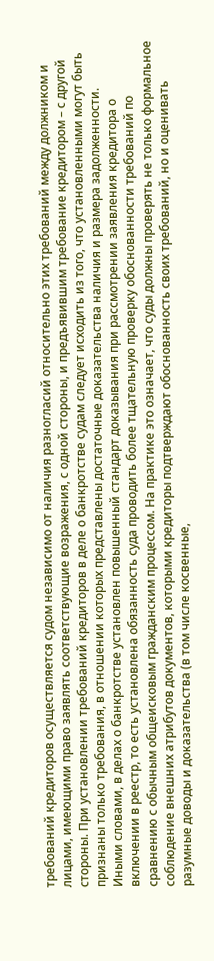требований кредиторов осуществляется судом независимо от наличия разногласий относительно этих требований между должником и лицами, имеющими право заявлять соответствующие возражения, с одной стороны, и предъявившим требование кредитором – с другой стороны. При установлении требований кредиторов в деле о банкротстве судам следует исходить из того, что установленными могут быть признаны только требования, в отношении которых представлены достаточные доказательства наличия и размера задолженности.
Иными словами, в делах о банкротстве установлен повышенный стандарт доказывания при рассмотрении заявления кредитора о включении в реестр, то есть установлена обязанность суда проводить более тщательную проверку обоснованности требований по сравнению с обычным общеисковым гражданским процессом. На практике это означает, что суды должны проверять не только формальное соблюдение внешних атрибутов документов, которыми кредиторы подтверждают обоснованность своих требований, но и оценивать разумные доводы и доказательства (в том числе косвенные,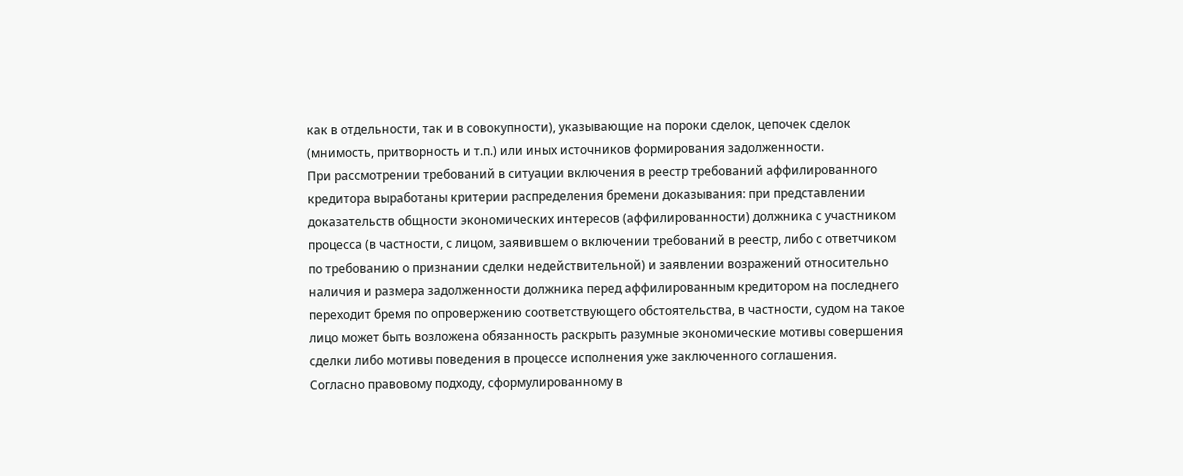как в отдельности, так и в совокупности), указывающие на пороки сделок, цепочек сделок (мнимость, притворность и т.п.) или иных источников формирования задолженности.
При рассмотрении требований в ситуации включения в реестр требований аффилированного кредитора выработаны критерии распределения бремени доказывания: при представлении доказательств общности экономических интересов (аффилированности) должника с участником процесса (в частности, с лицом, заявившем о включении требований в реестр, либо с ответчиком по требованию о признании сделки недействительной) и заявлении возражений относительно наличия и размера задолженности должника перед аффилированным кредитором на последнего переходит бремя по опровержению соответствующего обстоятельства, в частности, судом на такое лицо может быть возложена обязанность раскрыть разумные экономические мотивы совершения сделки либо мотивы поведения в процессе исполнения уже заключенного соглашения.
Согласно правовому подходу, сформулированному в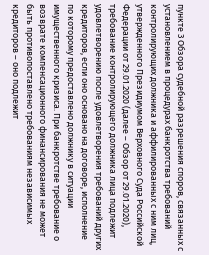пункте 3 Обзора судебной разрешения споров, связанных с установлением в процедурах банкротства требований контролирующих должника и аффилированных с ним лиц, утвержденного Президиумом Верховного Суда Российской Федерации от 29.01.2020 (далее – Обзор от 29.01.2020), требование контролирующего должника лица подлежит удовлетворению после удовлетворения требований других кредиторов, если оно основано на договоре, исполнение по которому предоставлено должнику в ситуации имущественного кризиса. При банкротстве требование о возврате компенсационного финансирования не может быть противопоставлено требованиям независимых кредиторов – оно подлежит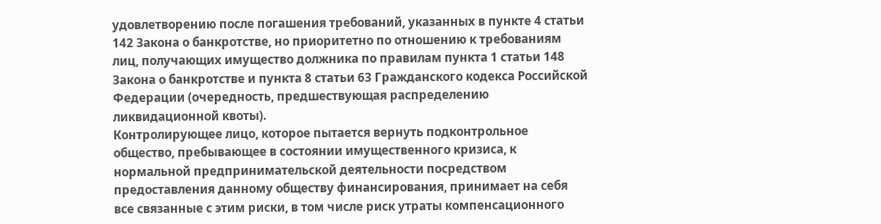удовлетворению после погашения требований, указанных в пункте 4 статьи 142 Закона о банкротстве, но приоритетно по отношению к требованиям лиц, получающих имущество должника по правилам пункта 1 статьи 148 Закона о банкротстве и пункта 8 статьи 63 Гражданского кодекса Российской Федерации (очередность, предшествующая распределению ликвидационной квоты).
Контролирующее лицо, которое пытается вернуть подконтрольное общество, пребывающее в состоянии имущественного кризиса, к нормальной предпринимательской деятельности посредством предоставления данному обществу финансирования, принимает на себя все связанные с этим риски, в том числе риск утраты компенсационного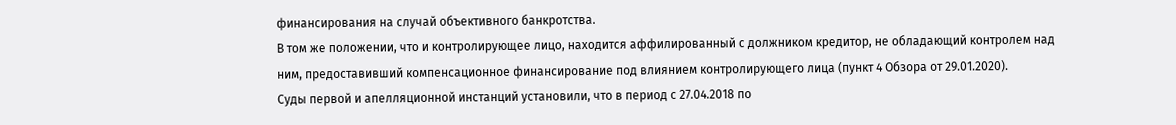финансирования на случай объективного банкротства.
В том же положении, что и контролирующее лицо, находится аффилированный с должником кредитор, не обладающий контролем над ним, предоставивший компенсационное финансирование под влиянием контролирующего лица (пункт 4 Обзора от 29.01.2020).
Суды первой и апелляционной инстанций установили, что в период с 27.04.2018 по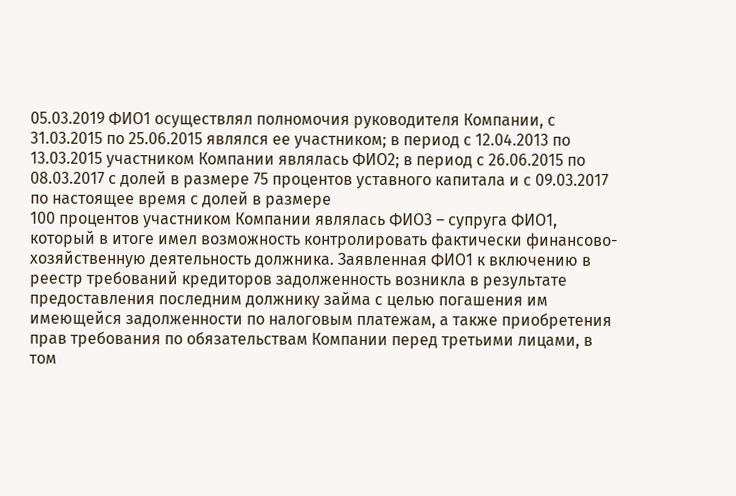05.03.2019 ФИО1 осуществлял полномочия руководителя Компании, с 31.03.2015 по 25.06.2015 являлся ее участником; в период с 12.04.2013 по 13.03.2015 участником Компании являлась ФИО2; в период с 26.06.2015 по 08.03.2017 с долей в размере 75 процентов уставного капитала и с 09.03.2017 по настоящее время с долей в размере
100 процентов участником Компании являлась ФИО3 – супруга ФИО1, который в итоге имел возможность контролировать фактически финансово-хозяйственную деятельность должника. Заявленная ФИО1 к включению в реестр требований кредиторов задолженность возникла в результате предоставления последним должнику займа с целью погашения им имеющейся задолженности по налоговым платежам, а также приобретения прав требования по обязательствам Компании перед третьими лицами, в том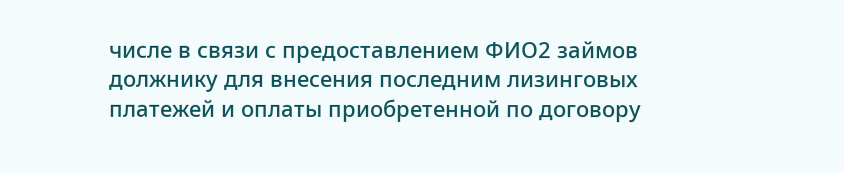числе в связи с предоставлением ФИО2 займов должнику для внесения последним лизинговых платежей и оплаты приобретенной по договору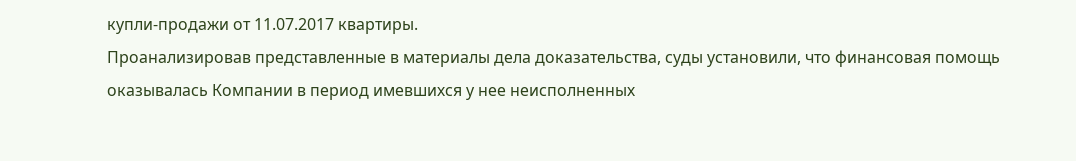купли-продажи от 11.07.2017 квартиры.
Проанализировав представленные в материалы дела доказательства, суды установили, что финансовая помощь оказывалась Компании в период имевшихся у нее неисполненных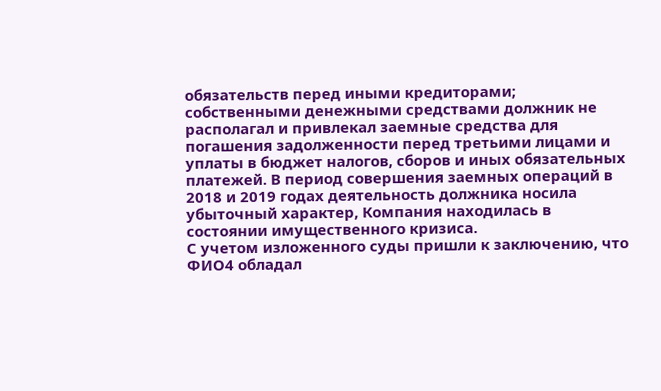обязательств перед иными кредиторами; собственными денежными средствами должник не располагал и привлекал заемные средства для погашения задолженности перед третьими лицами и уплаты в бюджет налогов, сборов и иных обязательных платежей. В период совершения заемных операций в 2018 и 2019 годах деятельность должника носила убыточный характер, Компания находилась в состоянии имущественного кризиса.
С учетом изложенного суды пришли к заключению, что ФИО4 обладал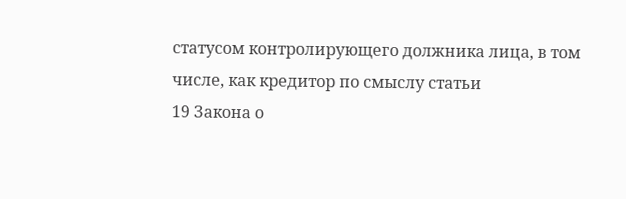статусом контролирующего должника лица, в том числе, как кредитор по смыслу статьи
19 Закона о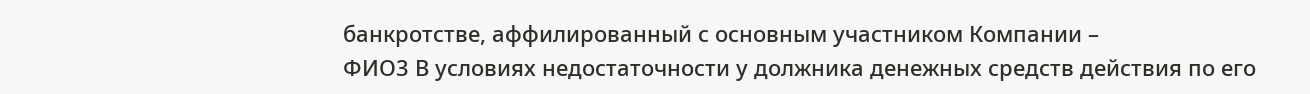банкротстве, аффилированный с основным участником Компании –
ФИО3 В условиях недостаточности у должника денежных средств действия по его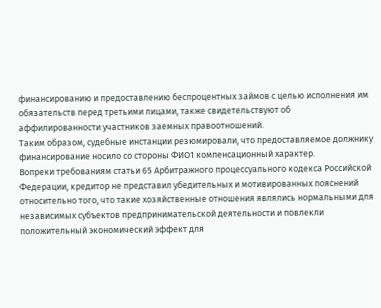финансированию и предоставлению беспроцентных займов с целью исполнения им обязательств перед третьими лицами, также свидетельствуют об аффилированности участников заемных правоотношений.
Таким образом, судебные инстанции резюмировали, что предоставляемое должнику финансирование носило со стороны ФИО1 компенсационный характер.
Вопреки требованиям статьи 65 Арбитражного процессуального кодекса Российской Федерации, кредитор не представил убедительных и мотивированных пояснений относительно того, что такие хозяйственные отношения являлись нормальными для независимых субъектов предпринимательской деятельности и повлекли положительный экономический эффект для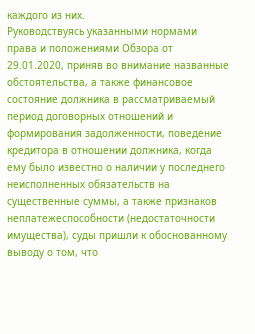каждого из них.
Руководствуясь указанными нормами права и положениями Обзора от 29.01.2020, приняв во внимание названные обстоятельства, а также финансовое состояние должника в рассматриваемый период договорных отношений и формирования задолженности, поведение кредитора в отношении должника, когда ему было известно о наличии у последнего неисполненных обязательств на существенные суммы, а также признаков неплатежеспособности (недостаточности имущества), суды пришли к обоснованному выводу о том, что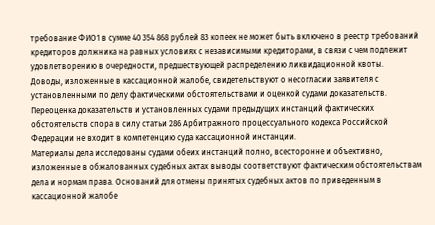требование ФИО1 в сумме 40 354 868 рублей 83 копеек не может быть включено в реестр требований кредиторов должника на равных условиях с независимыми кредиторами, в связи с чем подлежит удовлетворению в очередности, предшествующей распределению ликвидационной квоты.
Доводы, изложенные в кассационной жалобе, свидетельствуют о несогласии заявителя с установленными по делу фактическими обстоятельствами и оценкой судами доказательств. Переоценка доказательств и установленных судами предыдущих инстанций фактических обстоятельств спора в силу статьи 286 Арбитражного процессуального кодекса Российской Федерации не входит в компетенцию суда кассационной инстанции.
Материалы дела исследованы судами обеих инстанций полно, всесторонне и объективно, изложенные в обжалованных судебных актах выводы соответствуют фактическим обстоятельствам дела и нормам права. Оснований для отмены принятых судебных актов по приведенным в кассационной жалобе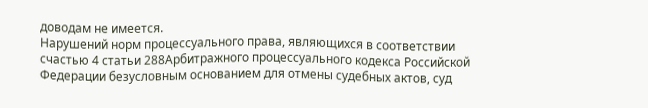доводам не имеется.
Нарушений норм процессуального права, являющихся в соответствии счастью 4 статьи 288Арбитражного процессуального кодекса Российской Федерации безусловным основанием для отмены судебных актов, суд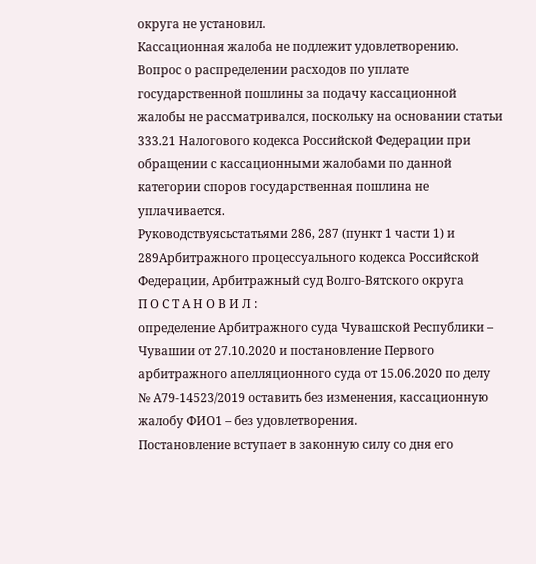округа не установил.
Кассационная жалоба не подлежит удовлетворению.
Вопрос о распределении расходов по уплате государственной пошлины за подачу кассационной жалобы не рассматривался, поскольку на основании статьи 333.21 Налогового кодекса Российской Федерации при обращении с кассационными жалобами по данной категории споров государственная пошлина не уплачивается.
Руководствуясьстатьями 286, 287 (пункт 1 части 1) и 289Арбитражного процессуального кодекса Российской Федерации, Арбитражный суд Волго-Вятского округа
П О С Т А Н О В И Л :
определение Арбитражного суда Чувашской Республики – Чувашии от 27.10.2020 и постановление Первого арбитражного апелляционного суда от 15.06.2020 по делу
№ А79-14523/2019 оставить без изменения, кассационную жалобу ФИО1 – без удовлетворения.
Постановление вступает в законную силу со дня его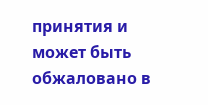принятия и может быть обжаловано в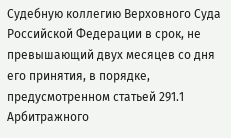Судебную коллегию Верховного Суда Российской Федерации в срок, не превышающий двух месяцев со дня его принятия, в порядке, предусмотренном статьей 291.1 Арбитражного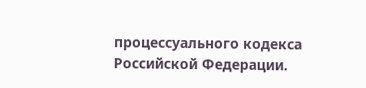процессуального кодекса Российской Федерации.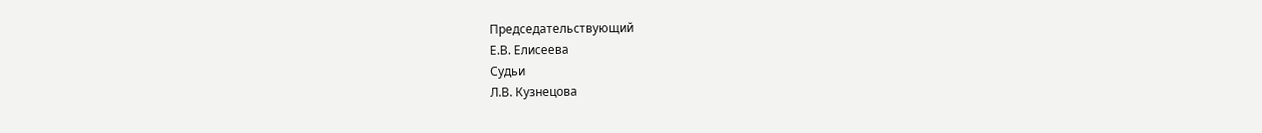Председательствующий
Е.В. Елисеева
Судьи
Л.В. Кузнецова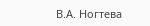В.А. Ногтева